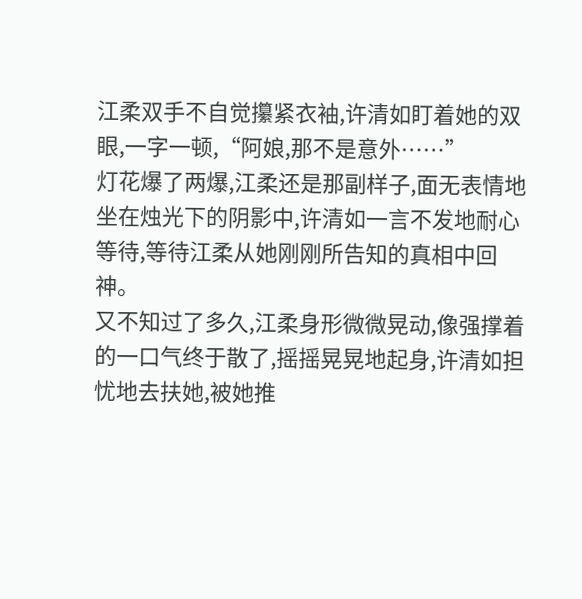江柔双手不自觉攥紧衣袖,许清如盯着她的双眼,一字一顿,“阿娘,那不是意外……”
灯花爆了两爆,江柔还是那副样子,面无表情地坐在烛光下的阴影中,许清如一言不发地耐心等待,等待江柔从她刚刚所告知的真相中回神。
又不知过了多久,江柔身形微微晃动,像强撑着的一口气终于散了,摇摇晃晃地起身,许清如担忧地去扶她,被她推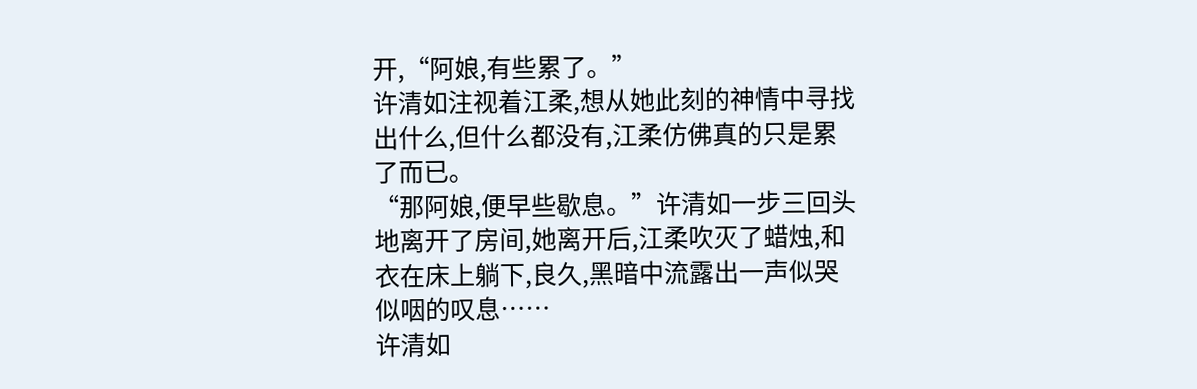开,“阿娘,有些累了。”
许清如注视着江柔,想从她此刻的神情中寻找出什么,但什么都没有,江柔仿佛真的只是累了而已。
“那阿娘,便早些歇息。”许清如一步三回头地离开了房间,她离开后,江柔吹灭了蜡烛,和衣在床上躺下,良久,黑暗中流露出一声似哭似咽的叹息……
许清如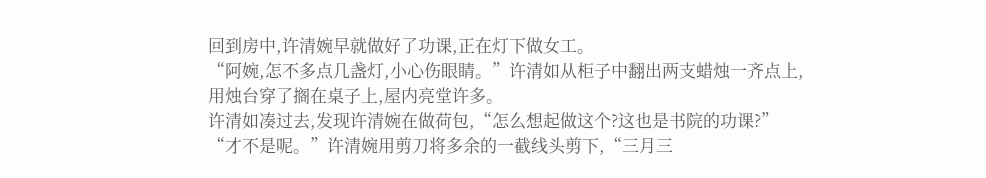回到房中,许清婉早就做好了功课,正在灯下做女工。
“阿婉,怎不多点几盏灯,小心伤眼睛。”许清如从柜子中翻出两支蜡烛一齐点上,用烛台穿了搁在桌子上,屋内亮堂许多。
许清如凑过去,发现许清婉在做荷包,“怎么想起做这个?这也是书院的功课?”
“才不是呢。”许清婉用剪刀将多余的一截线头剪下,“三月三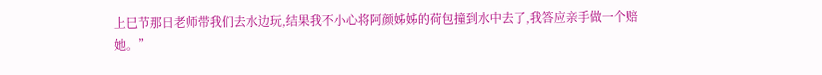上巳节那日老师带我们去水边玩,结果我不小心将阿颜姊姊的荷包撞到水中去了,我答应亲手做一个赔她。”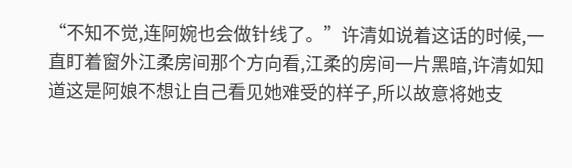“不知不觉,连阿婉也会做针线了。”许清如说着这话的时候,一直盯着窗外江柔房间那个方向看,江柔的房间一片黑暗,许清如知道这是阿娘不想让自己看见她难受的样子,所以故意将她支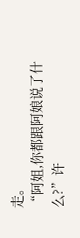走。
“阿姐,你都跟阿娘说了什么?”许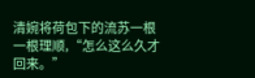清婉将荷包下的流苏一根一根理顺,“怎么这么久才回来。”